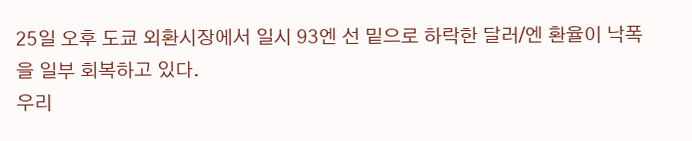25일 오후 도쿄 외환시장에서 일시 93엔 선 밑으로 하락한 달러/엔 환율이 낙폭을 일부 회복하고 있다.
우리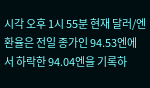시각 오후 1시 55분 현재 달러/엔 환율은 전일 종가인 94.53엔에서 하락한 94.04엔을 기록하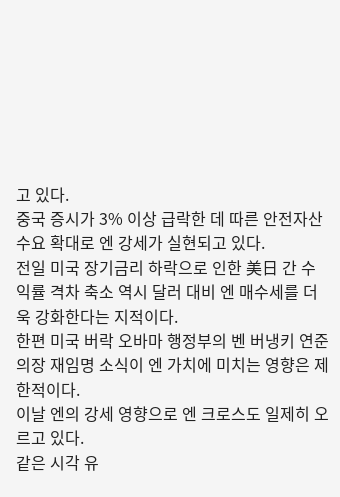고 있다.
중국 증시가 3% 이상 급락한 데 따른 안전자산 수요 확대로 엔 강세가 실현되고 있다.
전일 미국 장기금리 하락으로 인한 美日 간 수익률 격차 축소 역시 달러 대비 엔 매수세를 더욱 강화한다는 지적이다.
한편 미국 버락 오바마 행정부의 벤 버냉키 연준 의장 재임명 소식이 엔 가치에 미치는 영향은 제한적이다.
이날 엔의 강세 영향으로 엔 크로스도 일제히 오르고 있다.
같은 시각 유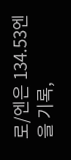로/엔은 134.53엔을 기록,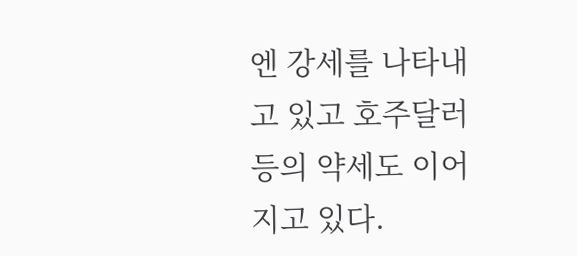엔 강세를 나타내고 있고 호주달러 등의 약세도 이어지고 있다.